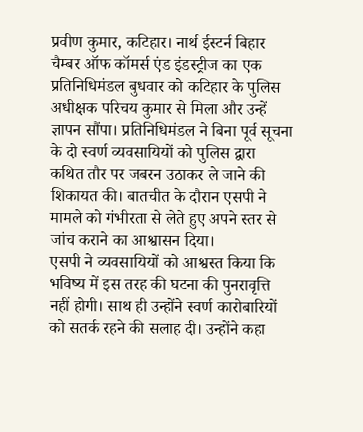प्रवीण कुमार, कटिहार। नार्थ ईस्टर्न बिहार चैम्बर ऑफ कॉमर्स एंड इंडस्ट्रीज का एक प्रतिनिधिमंडल बुधवार को कटिहार के पुलिस अधीक्षक परिचय कुमार से मिला और उन्हें ज्ञापन सौंपा। प्रतिनिधिमंडल ने बिना पूर्व सूचना के दो स्वर्ण व्यवसायियों को पुलिस द्वारा कथित तौर पर जबरन उठाकर ले जाने की शिकायत की। बातचीत के दौरान एसपी ने मामले को गंभीरता से लेते हुए अपने स्तर से जांच कराने का आश्वासन दिया।
एसपी ने व्यवसायियों को आश्वस्त किया कि भविष्य में इस तरह की घटना की पुनरावृत्ति नहीं होगी। साथ ही उन्होंने स्वर्ण कारोबारियों को सतर्क रहने की सलाह दी। उन्होंने कहा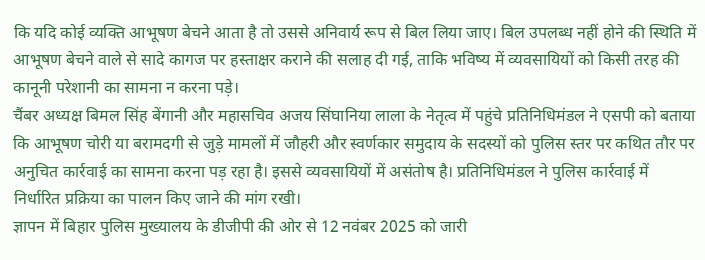कि यदि कोई व्यक्ति आभूषण बेचने आता है तो उससे अनिवार्य रूप से बिल लिया जाए। बिल उपलब्ध नहीं होने की स्थिति में आभूषण बेचने वाले से सादे कागज पर हस्ताक्षर कराने की सलाह दी गई, ताकि भविष्य में व्यवसायियों को किसी तरह की कानूनी परेशानी का सामना न करना पड़े।
चैंबर अध्यक्ष बिमल सिंह बेंगानी और महासचिव अजय सिंघानिया लाला के नेतृत्व में पहुंचे प्रतिनिधिमंडल ने एसपी को बताया कि आभूषण चोरी या बरामदगी से जुड़े मामलों में जौहरी और स्वर्णकार समुदाय के सदस्यों को पुलिस स्तर पर कथित तौर पर अनुचित कार्रवाई का सामना करना पड़ रहा है। इससे व्यवसायियों में असंतोष है। प्रतिनिधिमंडल ने पुलिस कार्रवाई में निर्धारित प्रक्रिया का पालन किए जाने की मांग रखी।
ज्ञापन में बिहार पुलिस मुख्यालय के डीजीपी की ओर से 12 नवंबर 2025 को जारी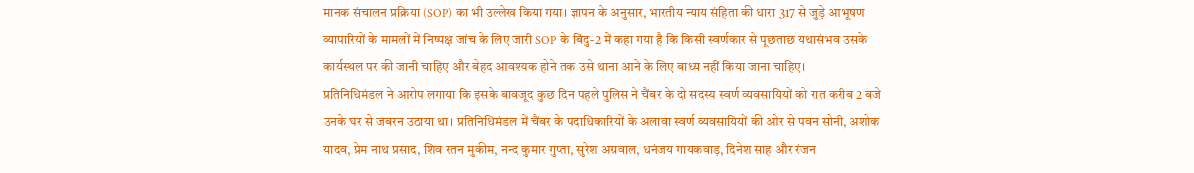मानक संचालन प्रक्रिया (SOP) का भी उल्लेख किया गया। ज्ञापन के अनुसार, भारतीय न्याय संहिता की धारा 317 से जुड़े आभूषण व्यापारियों के मामलों में निष्पक्ष जांच के लिए जारी SOP के बिंदु-2 में कहा गया है कि किसी स्वर्णकार से पूछताछ यथासंभव उसके कार्यस्थल पर की जानी चाहिए और बेहद आवश्यक होने तक उसे थाना आने के लिए बाध्य नहीं किया जाना चाहिए।
प्रतिनिधिमंडल ने आरोप लगाया कि इसके बावजूद कुछ दिन पहले पुलिस ने चैंबर के दो सदस्य स्वर्ण व्यवसायियों को रात करीब 2 बजे उनके घर से जबरन उठाया था। प्रतिनिधिमंडल में चैंबर के पदाधिकारियों के अलावा स्वर्ण व्यवसायियों की ओर से पवन सोनी, अशोक यादव, प्रेम नाथ प्रसाद, शिव रतन मुकीम, नन्द कुमार गुप्ता, सुरेश अग्रवाल, धनंजय गायकवाड़, दिनेश साह और रंजन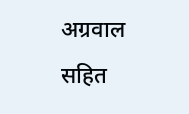अग्रवाल सहित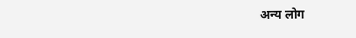अन्य लोग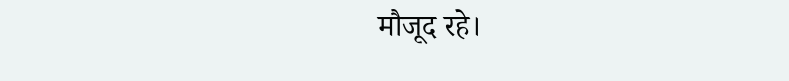मौजूद रहे।